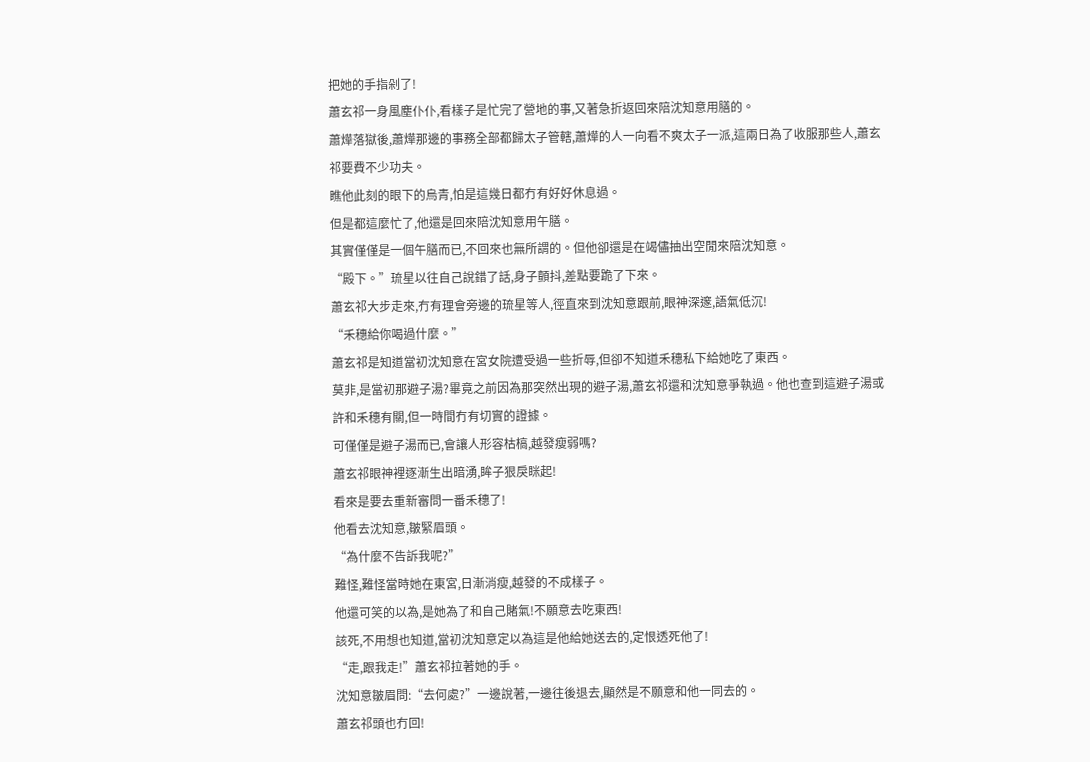把她的手指剁了!
蕭玄祁一身風塵仆仆,看樣子是忙完了營地的事,又著急折返回來陪沈知意用膳的。
蕭燁落獄後,蕭燁那邊的事務全部都歸太子管轄,蕭燁的人一向看不爽太子一派,這兩日為了收服那些人,蕭玄祁要費不少功夫。
瞧他此刻的眼下的烏青,怕是這幾日都冇有好好休息過。
但是都這麼忙了,他還是回來陪沈知意用午膳。
其實僅僅是一個午膳而已,不回來也無所謂的。但他卻還是在竭儘抽出空閒來陪沈知意。
“殿下。”琉星以往自己說錯了話,身子顫抖,差點要跪了下來。
蕭玄祁大步走來,冇有理會旁邊的琉星等人,徑直來到沈知意跟前,眼神深邃,語氣低沉!
“禾穗給你喝過什麼。”
蕭玄祁是知道當初沈知意在宮女院遭受過一些折辱,但卻不知道禾穗私下給她吃了東西。
莫非,是當初那避子湯?畢竟之前因為那突然出現的避子湯,蕭玄祁還和沈知意爭執過。他也查到這避子湯或許和禾穗有關,但一時間冇有切實的證據。
可僅僅是避子湯而已,會讓人形容枯槁,越發瘦弱嗎?
蕭玄祁眼神裡逐漸生出暗湧,眸子狠戾眯起!
看來是要去重新審問一番禾穗了!
他看去沈知意,皺緊眉頭。
“為什麼不告訴我呢?”
難怪,難怪當時她在東宮,日漸消瘦,越發的不成樣子。
他還可笑的以為,是她為了和自己賭氣!不願意去吃東西!
該死,不用想也知道,當初沈知意定以為這是他給她送去的,定恨透死他了!
“走,跟我走!”蕭玄祁拉著她的手。
沈知意皺眉問:“去何處?”一邊說著,一邊往後退去,顯然是不願意和他一同去的。
蕭玄祁頭也冇回!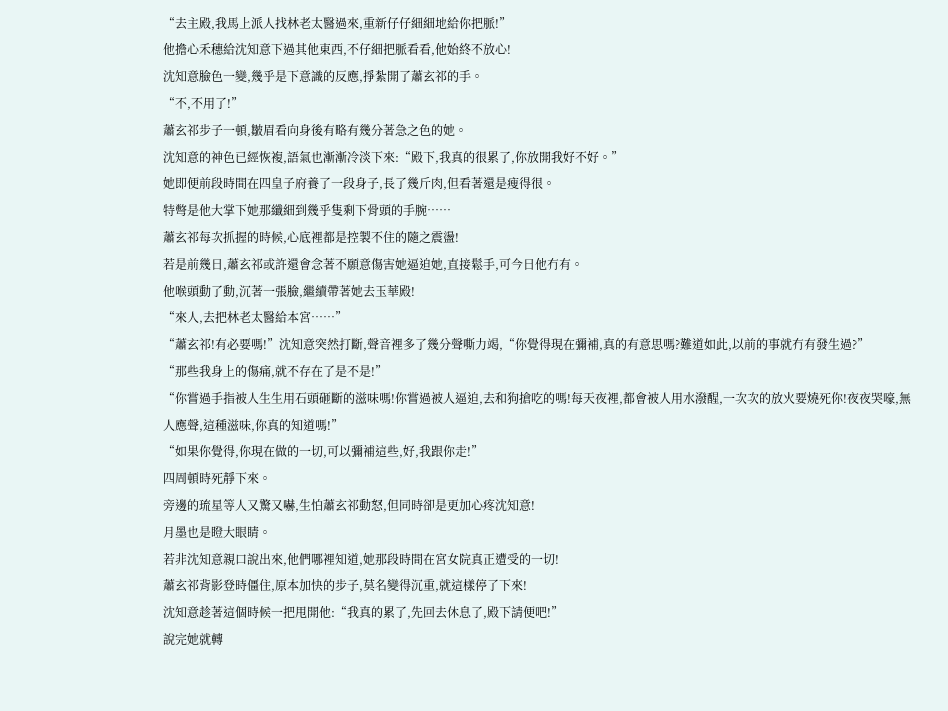“去主殿,我馬上派人找林老太醫過來,重新仔仔細細地給你把脈!”
他擔心禾穗給沈知意下過其他東西,不仔細把脈看看,他始終不放心!
沈知意臉色一變,幾乎是下意識的反應,掙紮開了蕭玄祁的手。
“不,不用了!”
蕭玄祁步子一頓,皺眉看向身後有略有幾分著急之色的她。
沈知意的神色已經恢複,語氣也漸漸冷淡下來:“殿下,我真的很累了,你放開我好不好。”
她即便前段時間在四皇子府養了一段身子,長了幾斤肉,但看著還是瘦得很。
特彆是他大掌下她那纖細到幾乎隻剩下骨頭的手腕……
蕭玄祁每次抓握的時候,心底裡都是控製不住的隨之震盪!
若是前幾日,蕭玄祁或許還會念著不願意傷害她逼迫她,直接鬆手,可今日他冇有。
他喉頭動了動,沉著一張臉,繼續帶著她去玉華殿!
“來人,去把林老太醫給本宮……”
“蕭玄祁!有必要嗎!”沈知意突然打斷,聲音裡多了幾分聲嘶力竭,“你覺得現在彌補,真的有意思嗎?難道如此,以前的事就冇有發生過?”
“那些我身上的傷痛,就不存在了是不是!”
“你嘗過手指被人生生用石頭砸斷的滋味嗎!你嘗過被人逼迫,去和狗搶吃的嗎!每天夜裡,都會被人用水潑醒,一次次的放火要燒死你!夜夜哭嚎,無人應聲,這種滋味,你真的知道嗎!”
“如果你覺得,你現在做的一切,可以彌補這些,好,我跟你走!”
四周頓時死靜下來。
旁邊的琉星等人又驚又嚇,生怕蕭玄祁動怒,但同時卻是更加心疼沈知意!
月墨也是瞪大眼睛。
若非沈知意親口說出來,他們哪裡知道,她那段時間在宮女院真正遭受的一切!
蕭玄祁背影登時僵住,原本加快的步子,莫名變得沉重,就這樣停了下來!
沈知意趁著這個時候一把甩開他:“我真的累了,先回去休息了,殿下請便吧!”
說完她就轉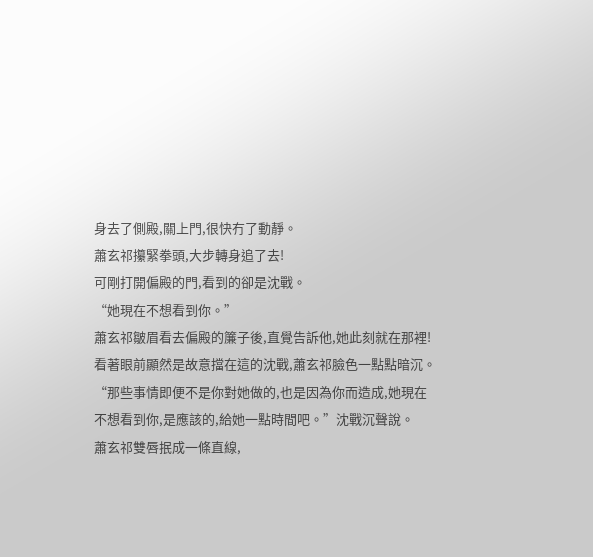身去了側殿,關上門,很快冇了動靜。
蕭玄祁攥緊拳頭,大步轉身追了去!
可剛打開偏殿的門,看到的卻是沈戰。
“她現在不想看到你。”
蕭玄祁皺眉看去偏殿的簾子後,直覺告訴他,她此刻就在那裡!
看著眼前顯然是故意擋在這的沈戰,蕭玄祁臉色一點點暗沉。
“那些事情即便不是你對她做的,也是因為你而造成,她現在不想看到你,是應該的,給她一點時間吧。”沈戰沉聲說。
蕭玄祁雙唇抿成一條直線,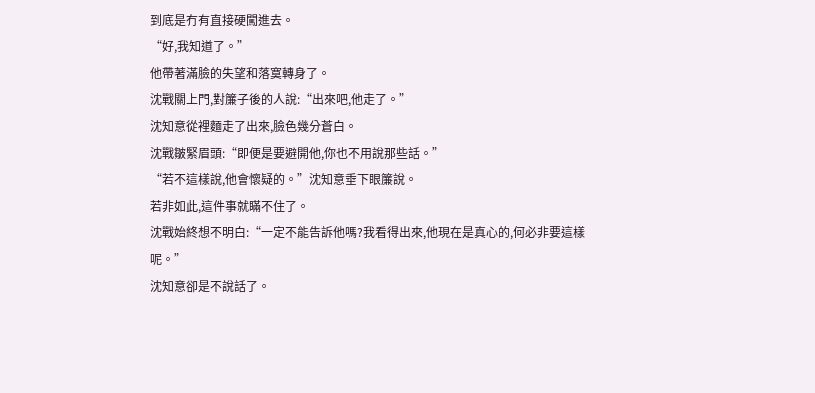到底是冇有直接硬闖進去。
“好,我知道了。”
他帶著滿臉的失望和落寞轉身了。
沈戰關上門,對簾子後的人說:“出來吧,他走了。”
沈知意從裡麵走了出來,臉色幾分蒼白。
沈戰皺緊眉頭:“即便是要避開他,你也不用說那些話。”
“若不這樣說,他會懷疑的。”沈知意垂下眼簾說。
若非如此,這件事就瞞不住了。
沈戰始終想不明白:“一定不能告訴他嗎?我看得出來,他現在是真心的,何必非要這樣呢。”
沈知意卻是不說話了。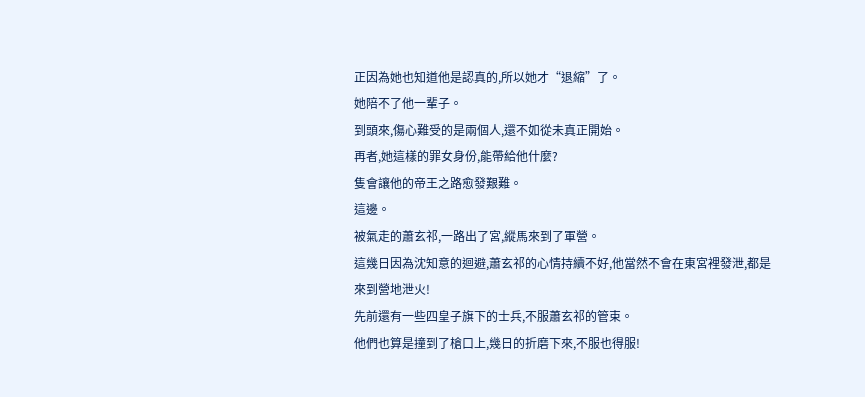正因為她也知道他是認真的,所以她才“退縮”了。
她陪不了他一輩子。
到頭來,傷心難受的是兩個人,還不如從未真正開始。
再者,她這樣的罪女身份,能帶給他什麼?
隻會讓他的帝王之路愈發艱難。
這邊。
被氣走的蕭玄祁,一路出了宮,縱馬來到了軍營。
這幾日因為沈知意的迴避,蕭玄祁的心情持續不好,他當然不會在東宮裡發泄,都是來到營地泄火!
先前還有一些四皇子旗下的士兵,不服蕭玄祁的管束。
他們也算是撞到了槍口上,幾日的折磨下來,不服也得服!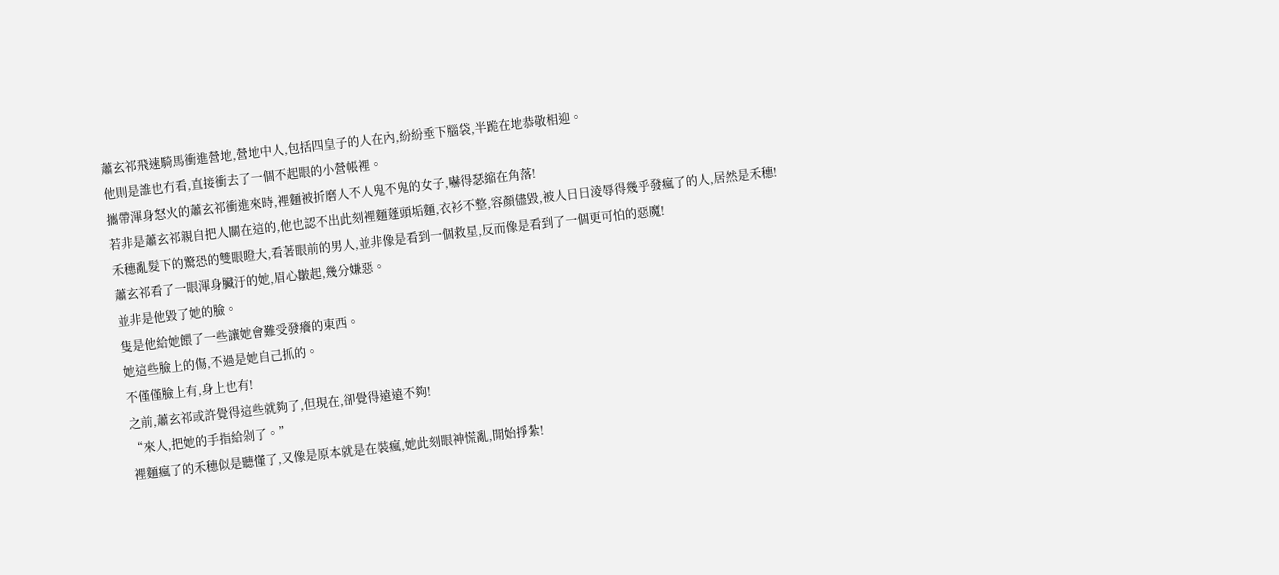蕭玄祁飛速騎馬衝進營地,營地中人,包括四皇子的人在內,紛紛垂下腦袋,半跪在地恭敬相迎。
他則是誰也冇看,直接衝去了一個不起眼的小營帳裡。
攜帶渾身怒火的蕭玄祁衝進來時,裡麵被折磨人不人鬼不鬼的女子,嚇得瑟縮在角落!
若非是蕭玄祁親自把人關在這的,他也認不出此刻裡麵蓬頭垢麵,衣衫不整,容顏儘毀,被人日日淩辱得幾乎發瘋了的人,居然是禾穗!
禾穗亂髮下的驚恐的雙眼瞪大,看著眼前的男人,並非像是看到一個救星,反而像是看到了一個更可怕的惡魔!
蕭玄祁看了一眼渾身臟汙的她,眉心皺起,幾分嫌惡。
並非是他毀了她的臉。
隻是他給她餵了一些讓她會難受發癢的東西。
她這些臉上的傷,不過是她自己抓的。
不僅僅臉上有,身上也有!
之前,蕭玄祁或許覺得這些就夠了,但現在,卻覺得遠遠不夠!
“來人,把她的手指給剁了。”
裡麵瘋了的禾穗似是聽懂了,又像是原本就是在裝瘋,她此刻眼神慌亂,開始掙紮!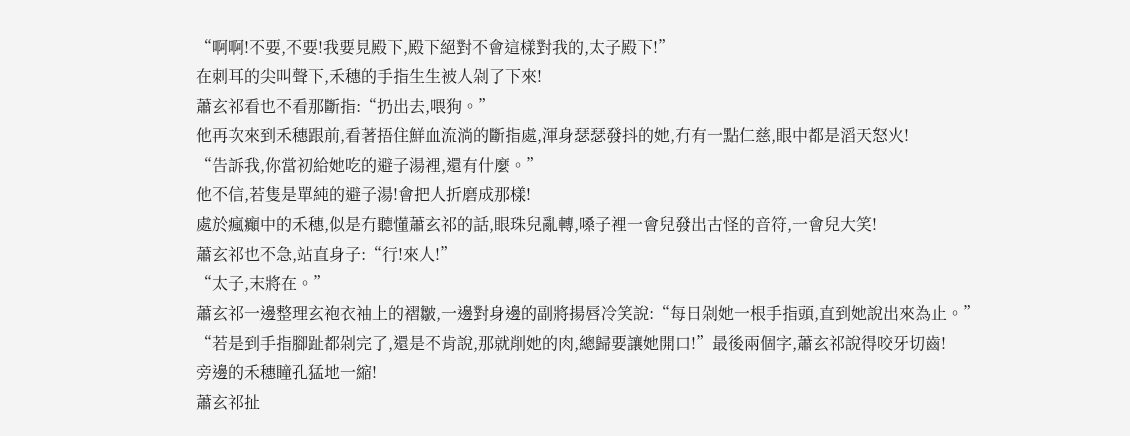“啊啊!不要,不要!我要見殿下,殿下絕對不會這樣對我的,太子殿下!”
在刺耳的尖叫聲下,禾穗的手指生生被人剁了下來!
蕭玄祁看也不看那斷指:“扔出去,喂狗。”
他再次來到禾穗跟前,看著捂住鮮血流淌的斷指處,渾身瑟瑟發抖的她,冇有一點仁慈,眼中都是滔天怒火!
“告訴我,你當初給她吃的避子湯裡,還有什麼。”
他不信,若隻是單純的避子湯!會把人折磨成那樣!
處於瘋癲中的禾穗,似是冇聽懂蕭玄祁的話,眼珠兒亂轉,嗓子裡一會兒發出古怪的音符,一會兒大笑!
蕭玄祁也不急,站直身子:“行!來人!”
“太子,末將在。”
蕭玄祁一邊整理玄袍衣袖上的褶皺,一邊對身邊的副將揚唇冷笑說:“每日剁她一根手指頭,直到她說出來為止。”
“若是到手指腳趾都剁完了,還是不肯說,那就削她的肉,總歸要讓她開口!”最後兩個字,蕭玄祁說得咬牙切齒!
旁邊的禾穗瞳孔猛地一縮!
蕭玄祁扯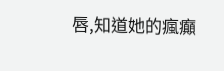唇,知道她的瘋癲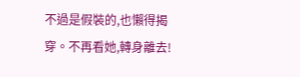不過是假裝的,也懶得揭穿。不再看她,轉身離去!